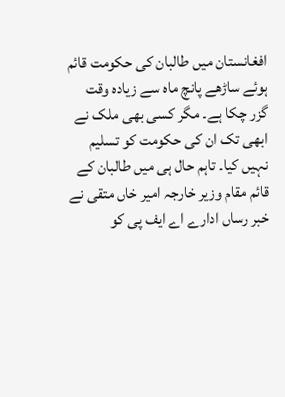افغانستان میں طالبان کی حکومت قائم ہوئے ساڑھے پانچ ماہ سے زیادہ وقت گزر چکا ہے۔ مگر کسی بھی ملک نے ابھی تک ان کی حکومت کو تسلیم نہیں کیا۔ تاہم حال ہی میں طالبان کے قائم مقام وزیر خارجہ امیر خاں متقی نے خبر رساں ادارے اے ایف پی کو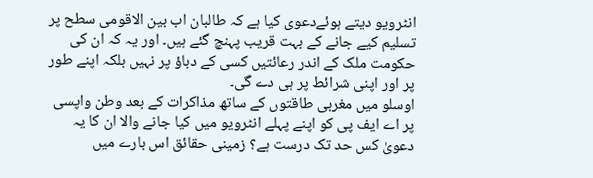انٹرویو دیتے ہوئےدعوی کیا ہے کہ طالبان اب بین الاقومی سطح پر تسلیم کیے جانے کے بہت قریب پہنچ گئے ہیں۔ اور یہ کہ ان کی حکومت ملک کے اندر رعائتیں کسی کے دباؤ پر نہیں بلکہ اپنے طور پر اور اپنی شرائط پر ہی دے گی۔
اوسلو میں مغربی طاقتوں کے ساتھ مذاکرات کے بعد وطن واپسی پر اے ایف پی کو اپنے پہلے انٹرویو میں کیا جانے والا ان کا یہ دعویٰ کس حد تک درست ہے؟ زمینی حقائق اس بارے میں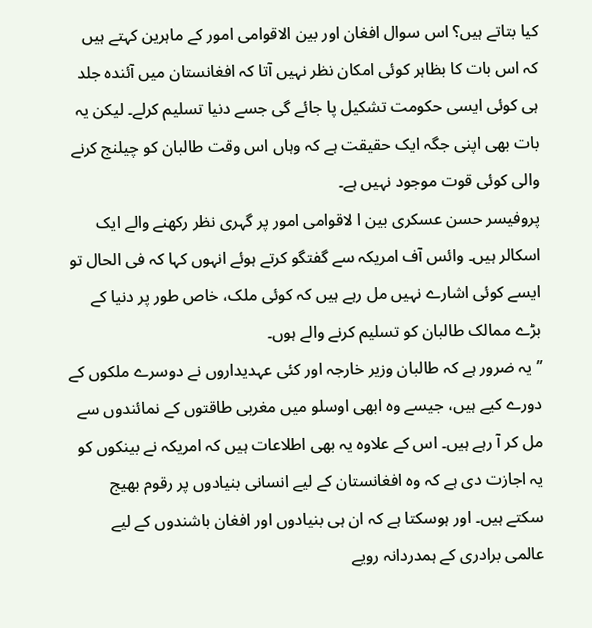کیا بتاتے ہیں؟ اس سوال افغان اور بین الاقوامی امور کے ماہرین کہتے ہیں کہ اس بات کا بظاہر کوئی امکان نظر نہیں آتا کہ افغانستان میں آئندہ جلد ہی کوئی ایسی حکومت تشکیل پا جائے گی جسے دنیا تسلیم کرلے۔ لیکن یہ بات بھی اپنی جگہ ایک حقیقت ہے کہ وہاں اس وقت طالبان کو چیلنج کرنے والی کوئی قوت موجود نہیں ہے۔
پروفیسر حسن عسکری بین ا لاقوامی امور پر گہری نظر رکھنے والے ایک اسکالر ہیں۔ وائس آف امریکہ سے گفتگو کرتے ہوئے انہوں کہا کہ فی الحال تو ایسے کوئی اشارے نہیں مل رہے ہیں کہ کوئی ملک، خاص طور پر دنیا کے بڑے ممالک طالبان کو تسلیم کرنے والے ہوں۔
’’ یہ ضرور ہے کہ طالبان وزیر خارجہ اور کئی عہدیداروں نے دوسرے ملکوں کے دورے کیے ہیں، جیسے وہ ابھی اوسلو میں مغربی طاقتوں کے نمائندوں سے مل کر آ رہے ہیں۔ اس کے علاوہ یہ بھی اطلاعات ہیں کہ امریکہ نے بینکوں کو یہ اجازت دی ہے کہ وہ افغانستان کے لیے انسانی بنیادوں پر رقوم بھیج سکتے ہیں۔ اور ہوسکتا ہے کہ ان ہی بنیادوں اور افغان باشندوں کے لیے عالمی برادری کے ہمدردانہ رویے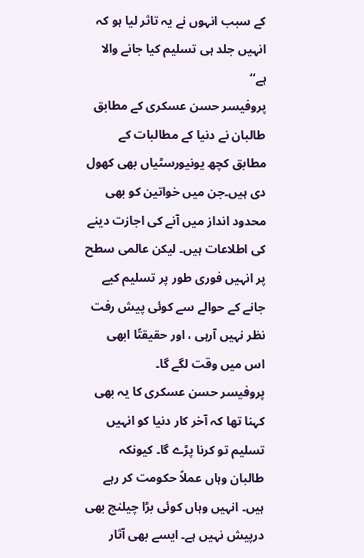کے سبب انہوں نے یہ تاثر لیا ہو کہ انہیں جلد ہی تسلیم کیا جانے والا ہے‘‘
پروفیسر حسن عسکری کے مطابق طالبان نے دنیا کے مطالبات کے مطابق کچھ یونیورسٹیاں بھی کھول دی ہیں۔جن میں خواتین کو بھی محدود انداز میں آنے کی اجازت دینے کی اطلاعات ہیں۔ لیکن عالمی سطح پر انہیں فوری طور پر تسلیم کیے جانے کے حوالے سے کوئی پیش رفت نظر نہیں آرہی ، اور حقیقتًا ابھی اس میں وقت لگے گا۔
پروفیسر حسن عسکری کا یہ بھی کہنا تھا کہ آخر کار دنیا کو انہیں تسلیم تو کرنا پڑے گا۔ کیونکہ طالبان وہاں عملاً حکومت کر رہے ہیں۔ انہیں وہاں کوئی بڑا چیلنج بھی درپیش نہیں ہے۔ ایسے بھی آثار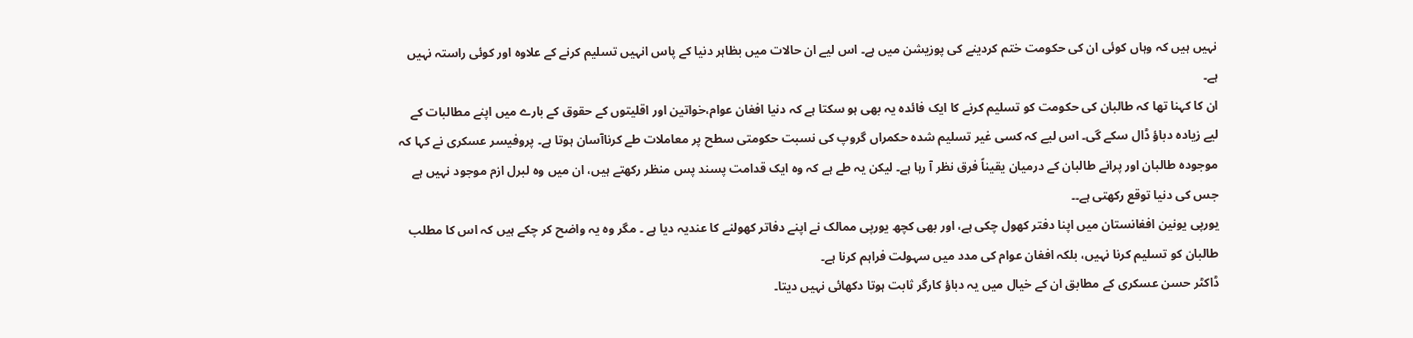نہیں ہیں کہ وہاں کوئی ان کی حکومت ختم کردینے کی پوزیشن میں ہے۔ اس لیے ان حالات میں بظاہر دنیا کے پاس انہیں تسلیم کرنے کے علاوہ اور کوئی راستہ نہیں ہے۔
ان کا کہنا تھا کہ طالبان کی حکومت کو تسلیم کرنے کا ایک فائدہ یہ بھی ہو سکتا ہے کہ دنیا افغان عوام،خواتین اور اقلیتوں کے حقوق کے بارے میں اپنے مطالبات کے لیے زیادہ دباؤ ڈال سکے گی۔ اس لیے کہ کسی غیر تسلیم شدہ حکمراں گروپ کی نسبت حکومتی سطح پر معاملات طے کرناآسان ہوتا ہے۔ پروفیسر عسکری نے کہا کہ موجودہ طالبان اور پرانے طالبان کے درمیان یقیناً فرق نظر آ رہا ہے۔ لیکن یہ طے ہے کہ وہ ایک قدامت پسند پس منظر رکھتے ہیں، ان میں وہ لبرل ازم موجود نہیں ہے جس کی دنیا توقع رکھتی ہے۔۔
یورپی یونین افغانستان میں اپنا دفتر کھول چکی ہے، اور بھی کچھ یورپی ممالک نے اپنے دفاتر کھولنے کا عندیہ دیا ہے ۔ مگر وہ یہ واضح کر چکے ہیں کہ اس کا مطلب طالبان کو تسلیم کرنا نہیں، بلکہ افغان عوام کی مدد میں سہولت فراہم کرنا ہے۔
ڈاکٹر حسن عسکری کے مطابق ان کے خیال میں یہ دباؤ کارگر ثابت ہوتا دکھائی نہیں دیتا۔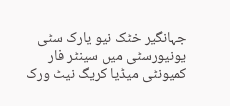جہانگیر خٹک نیو یارک سٹی یونیورسٹی میں سینٹر فار کمیونٹی میڈیا کریگ نیٹ ورک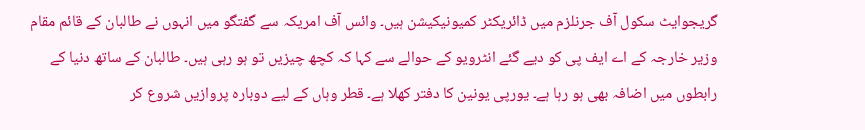گریجوایٹ سکول آف جرنلزم میں ڈائریکٹر کمیونیکیشن ہیں۔ وائس آف امریکہ سے گفتگو میں انہوں نے طالبان کے قائم مقام وزیر خارجہ کے اے ایف پی کو دیے گئے انٹرویو کے حوالے سے کہا کہ کچھ چیزیں تو ہو رہی ہیں۔ طالبان کے ساتھ دنیا کے رابطوں میں اضافہ بھی ہو رہا ہے۔ یورپی یونین کا دفتر کھلا ہے۔ قطر وہاں کے لیے دوبارہ پروازیں شروع کر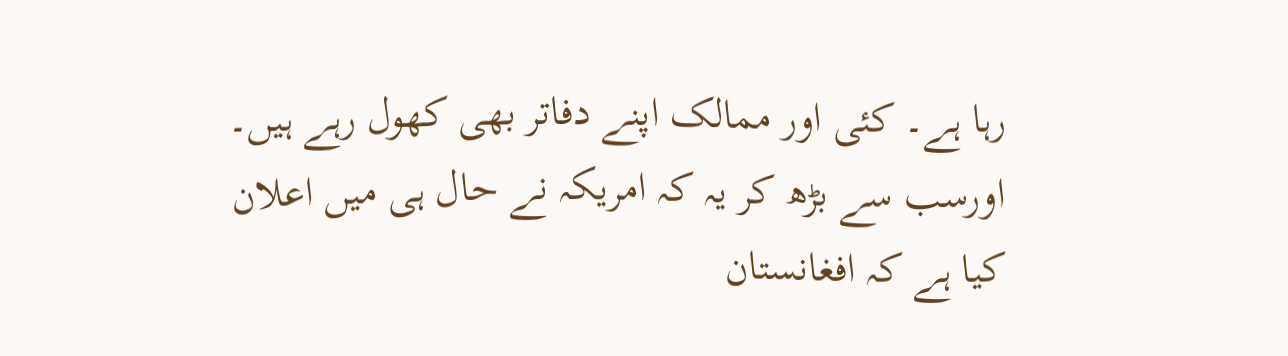رہا ہے۔ کئی اور ممالک اپنے دفاتر بھی کھول رہے ہیں۔ اورسب سے بڑھ کر یہ کہ امریکہ نے حال ہی میں اعلان کیا ہے کہ افغانستان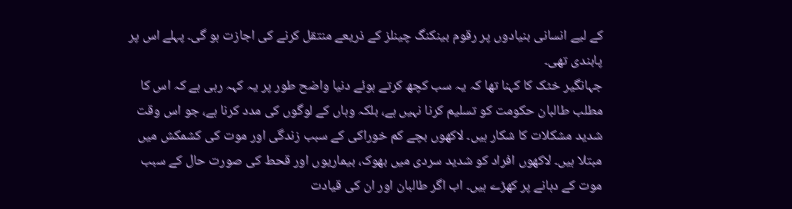کے لیے انسانی بنیادوں پر رقوم بینکنگ چینلز کے ذریعے منتقل کرنے کی اجازت ہو گی۔ پہلے اس پر پابندی تھی۔
جہانگیر خٹک کا کہنا تھا کہ یہ سب کچھ کرتے ہوئے دنیا واضح طور پر یہ کہہ رہی ہے کہ اس کا مطلب طالبان حکومت کو تسلیم کرنا نہیں ہے، بلکہ وہاں کے لوگوں کی مدد کرنا ہے، جو اس وقت شدید مشکلات کا شکار ہیں۔ لاکھوں بچے کم خوراکی کے سبب زندگی اور موت کی کشمکش میں مبتلا ہیں۔ لاکھوں افراد کو شدید سردی میں بھوک، بیماریوں اور قحط کی صورت حال کے سبب موت کے دہانے پر کھڑے ہیں۔ اب اگر طالبان اور ان کی قیادت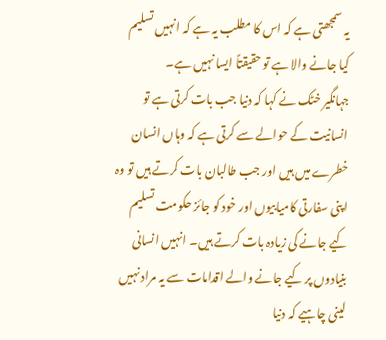یہ سمجھتی ہے کہ اس کا مطلب یہ ہے کہ انہیں تسلیم کیا جانے والا ہے تو حقیقتاً ایسا نہیں ہے۔
جہانگیر خٹک نے کہا کہ دنیا جب بات کرتی ہے تو انسانیت کے حوالے سے کرتی ہے کہ وہاں انسان خطرے میں ہیں اور جب طالبان بات کرتے ہیں تو وہ اپنی سفارتی کامیابیوں اور خود کو جائز حکومت تسلیم کیے جانے کی زیادہ بات کرتے ہیں۔ انہیں انسانی بنیادوں پر کیے جانے والے اقدامات سے یہ مراد نہیں لینی چاہیے کہ دنیا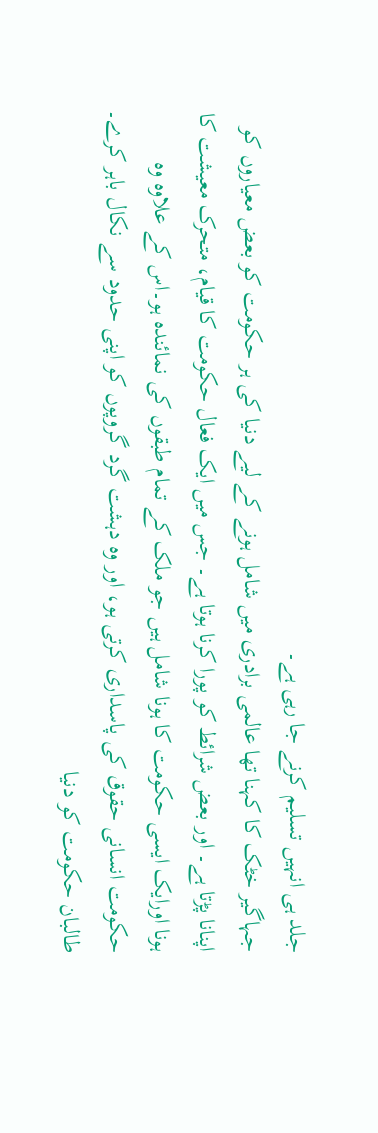جلد ہی انہیں تسلیم کرنے جا رہی ہے۔
جہاگیر خٹک کا کہنا تھا عالمی برادری میں شامل ہونے کے لیے دنیا کی ہر حکومت کو بعض معیاروں کو اپنانا پڑتا ہے۔ اور بعض شرائط کو پورا کرنا ہوتا ہے۔ جس میں ایک فعال حکومت کا قیام، متحرک معیشت کا ہونا اورایک ایسی حکومت کا ہونا شامل ہیں جو ملک کے تمام طبقوں کی نمائندہ ہو۔اس کے علاوہ وہ حکومت انسانی حقوق کی پاسداری کرتی ہو، اور وہ دہشت گرد گروپوں کو اپنی حدود سے نکال باہر کرے۔ طالبان حکومت کو دنیا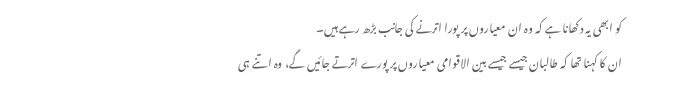کو ابھی یہ دکھانا ہے کہ وہ ان معیاروں پر پورا اترنے کی جانب بڑھ رہے ہیں۔
ان کا کہنا تھا کہ طالبان جیسے جیسے بین الاقوامی معیاروں پر پورے اترتے جائیں گے، وہ اتنے ہی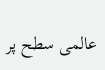عالمی سطح پر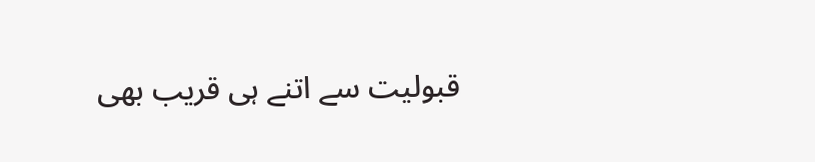قبولیت سے اتنے ہی قریب بھی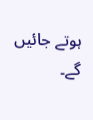ہوتے جائیں گے۔